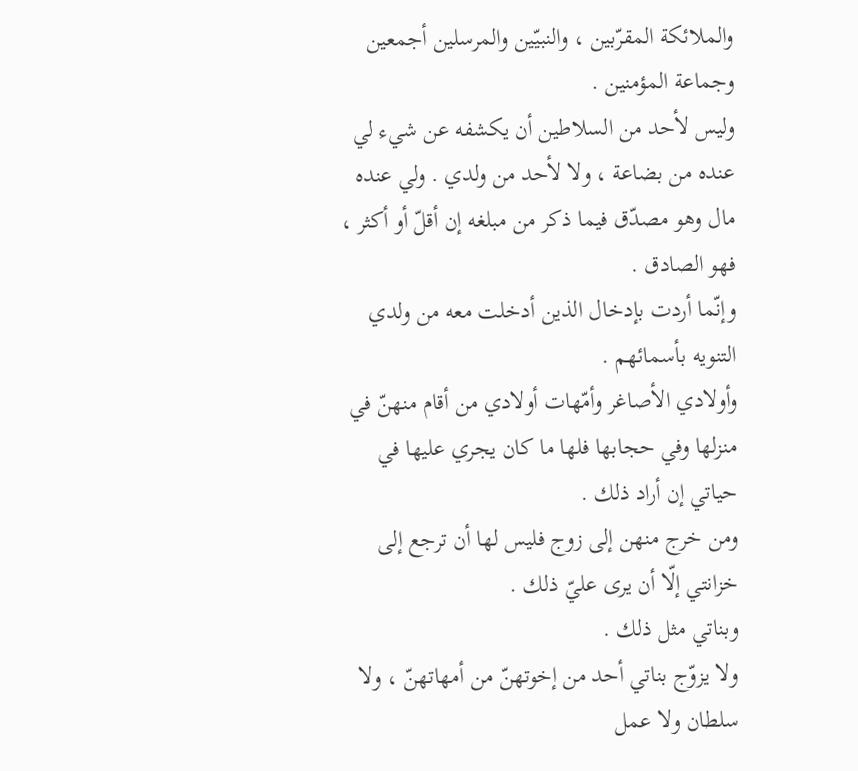والملائكة المقرّبين ، والنبيّين والمرسلين أجمعين وجماعة المؤمنين .
وليس لأحد من السلاطين أن يكشفه عن شيء لي عنده من بضاعة ، ولا لأحد من ولدي . ولي عنده مال وهو مصدّق فيما ذكر من مبلغه إن أقلّ أو أكثر ، فهو الصادق .
وإنّما أردت بإدخال الذين أدخلت معه من ولدي التنويه بأسمائهم .
وأولادي الأصاغر وأمّهات أولادي من أقام منهنّ في منزلها وفي حجابها فلها ما كان يجري عليها في حياتي إن أراد ذلك .
ومن خرج منهن إلى زوج فليس لها أن ترجع إلى خزانتي إلّا أن يرى عليّ ذلك .
وبناتي مثل ذلك .
ولا يزوّج بناتي أحد من إخوتهنّ من أمهاتهنّ ، ولا سلطان ولا عمل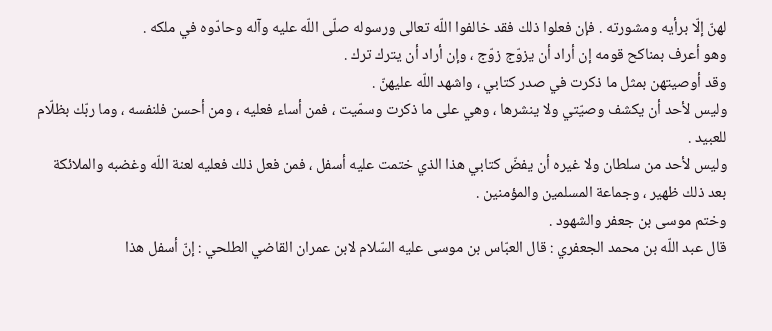لهنّ إلّا برأيه ومشورته . فإن فعلوا ذلك فقد خالفوا اللّه تعالى ورسوله صلّى اللّه عليه وآله وحادّوه في ملكه .
وهو أعرف بمناكح قومه إن أراد أن يزوّج زوّج ، وإن أراد أن يترك ترك .
وقد أوصيتهن بمثل ما ذكرت في صدر كتابي ، واشهد اللّه عليهنّ .
وليس لأحد أن يكشف وصيّتي ولا ينشرها ، وهي على ما ذكرت وسمّيت ، فمن أساء فعليه ، ومن أحسن فلنفسه ، وما ربّك بظلّام للعبيد .
وليس لأحد من سلطان ولا غيره أن يفضّ كتابي هذا الذي ختمت عليه أسفل ، فمن فعل ذلك فعليه لعنة اللّه وغضبه والملائكة بعد ذلك ظهير ، وجماعة المسلمين والمؤمنين .
وختم موسى بن جعفر والشهود .
قال عبد اللّه بن محمد الجعفري : قال العبّاس بن موسى عليه السّلام لابن عمران القاضي الطلحي : إنّ أسفل هذا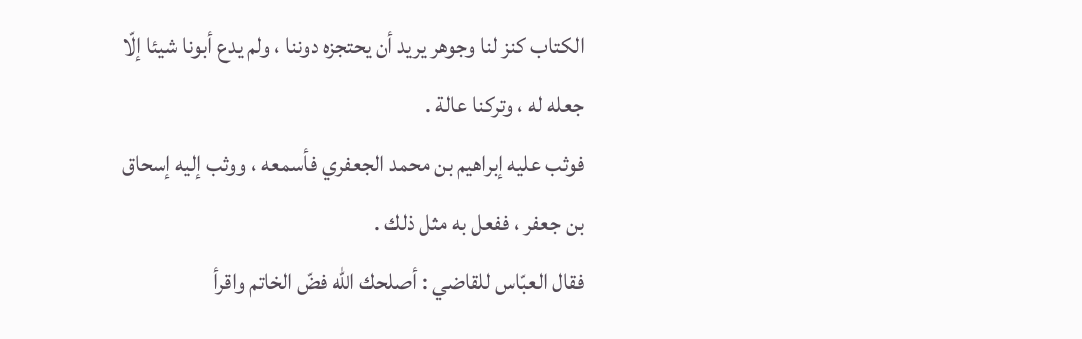الكتاب كنز لنا وجوهر يريد أن يحتجزه دوننا ، ولم يدع أبونا شيئا إلّا جعله له ، وتركنا عالة .
فوثب عليه إبراهيم بن محمد الجعفري فأسمعه ، ووثب إليه إسحاق بن جعفر ، ففعل به مثل ذلك .
فقال العبّاس للقاضي : أصلحك اللّه فضّ الخاتم واقرأ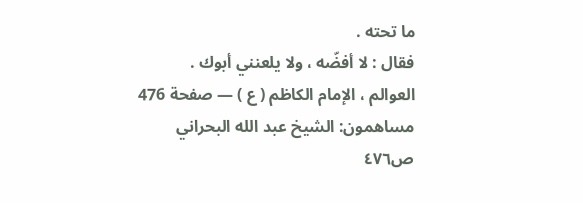ما تحته .
فقال : لا أفضّه ، ولا يلعنني أبوك .
العوالم ، الإمام الكاظم ( ع ) — صفحة 476
مساهمون: الشيخ عبد الله البحراني
ص٤٧٦